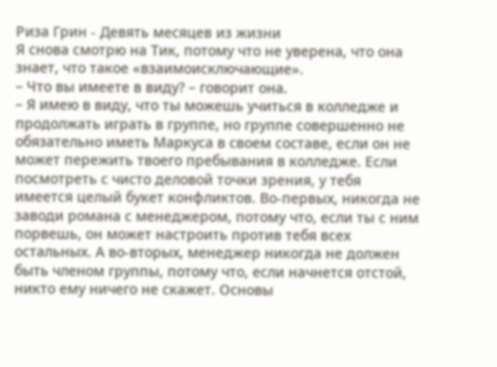Риза Грин - Девять месяцев из жизни
Я снова смотрю на Тик, потому что не уверена, что она знает, что такое «взаимоисключающие».
– Что вы имеете в виду? – говорит она.
– Я имею в виду, что ты можешь учиться в колледже и продолжать играть в группе, но группе совершенно не обязательно иметь Маркуса в своем составе, если он не может пережить твоего пребывания в колледже. Если посмотреть с чисто деловой точки зрения, у тебя имеется целый букет конфликтов. Во-первых, никогда не заводи романа с менеджером, потому что, если ты с ним порвешь, он может настроить против тебя всех остальных. А во-вторых, менеджер никогда не должен быть членом группы, потому что, если начнется отстой, никто ему ничего не скажет. Основы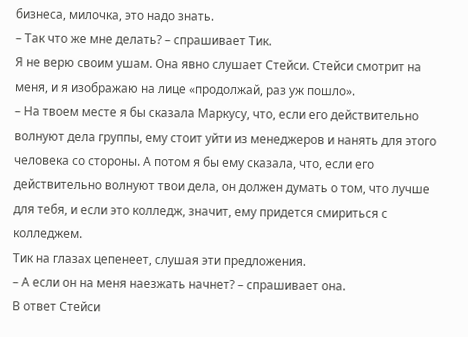бизнеса, милочка, это надо знать.
– Так что же мне делать? – спрашивает Тик.
Я не верю своим ушам. Она явно слушает Стейси. Стейси смотрит на меня, и я изображаю на лице «продолжай, раз уж пошло».
– На твоем месте я бы сказала Маркусу, что, если его действительно волнуют дела группы, ему стоит уйти из менеджеров и нанять для этого человека со стороны. А потом я бы ему сказала, что, если его действительно волнуют твои дела, он должен думать о том, что лучше для тебя, и если это колледж, значит, ему придется смириться с колледжем.
Тик на глазах цепенеет, слушая эти предложения.
– А если он на меня наезжать начнет? – спрашивает она.
В ответ Стейси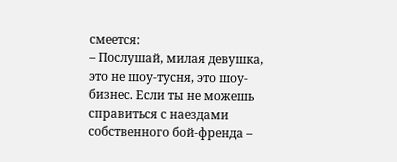смеется:
– Послушай, милая девушка, это не шоу-тусня, это шоу-бизнес. Если ты не можешь справиться с наездами собственного бой-френда –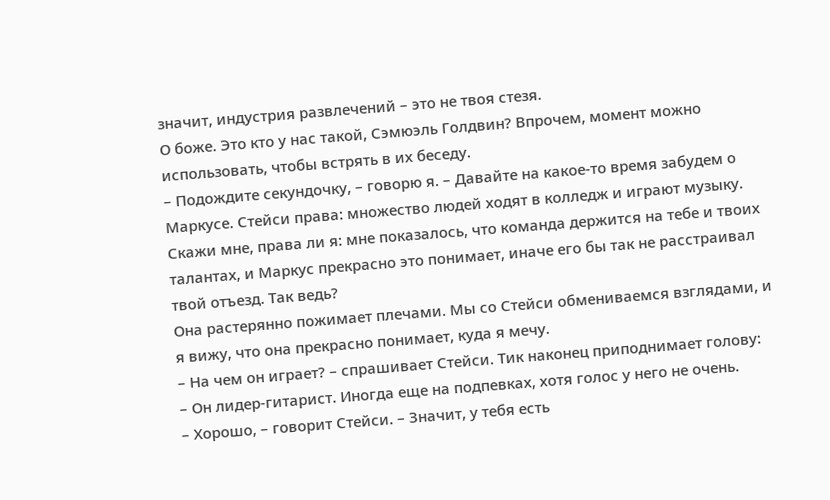значит, индустрия развлечений – это не твоя стезя.
О боже. Это кто у нас такой, Сэмюэль Голдвин? Впрочем, момент можно использовать, чтобы встрять в их беседу.
– Подождите секундочку, – говорю я. – Давайте на какое-то время забудем о Маркусе. Стейси права: множество людей ходят в колледж и играют музыку. Скажи мне, права ли я: мне показалось, что команда держится на тебе и твоих талантах, и Маркус прекрасно это понимает, иначе его бы так не расстраивал твой отъезд. Так ведь?
Она растерянно пожимает плечами. Мы со Стейси обмениваемся взглядами, и я вижу, что она прекрасно понимает, куда я мечу.
– На чем он играет? – спрашивает Стейси. Тик наконец приподнимает голову:
– Он лидер-гитарист. Иногда еще на подпевках, хотя голос у него не очень.
– Хорошо, – говорит Стейси. – Значит, у тебя есть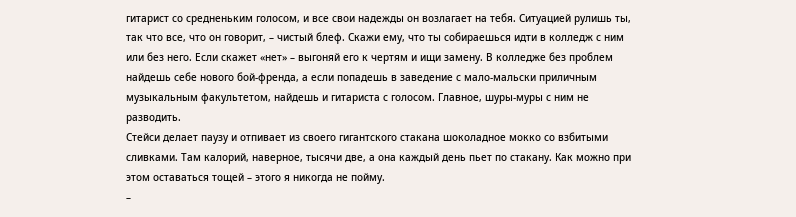гитарист со средненьким голосом, и все свои надежды он возлагает на тебя. Ситуацией рулишь ты, так что все, что он говорит, – чистый блеф. Скажи ему, что ты собираешься идти в колледж с ним или без него. Если скажет «нет» – выгоняй его к чертям и ищи замену. В колледже без проблем найдешь себе нового бой-френда, а если попадешь в заведение с мало-мальски приличным музыкальным факультетом, найдешь и гитариста с голосом. Главное, шуры-муры с ним не разводить.
Стейси делает паузу и отпивает из своего гигантского стакана шоколадное мокко со взбитыми сливками. Там калорий, наверное, тысячи две, а она каждый день пьет по стакану. Как можно при этом оставаться тощей – этого я никогда не пойму.
–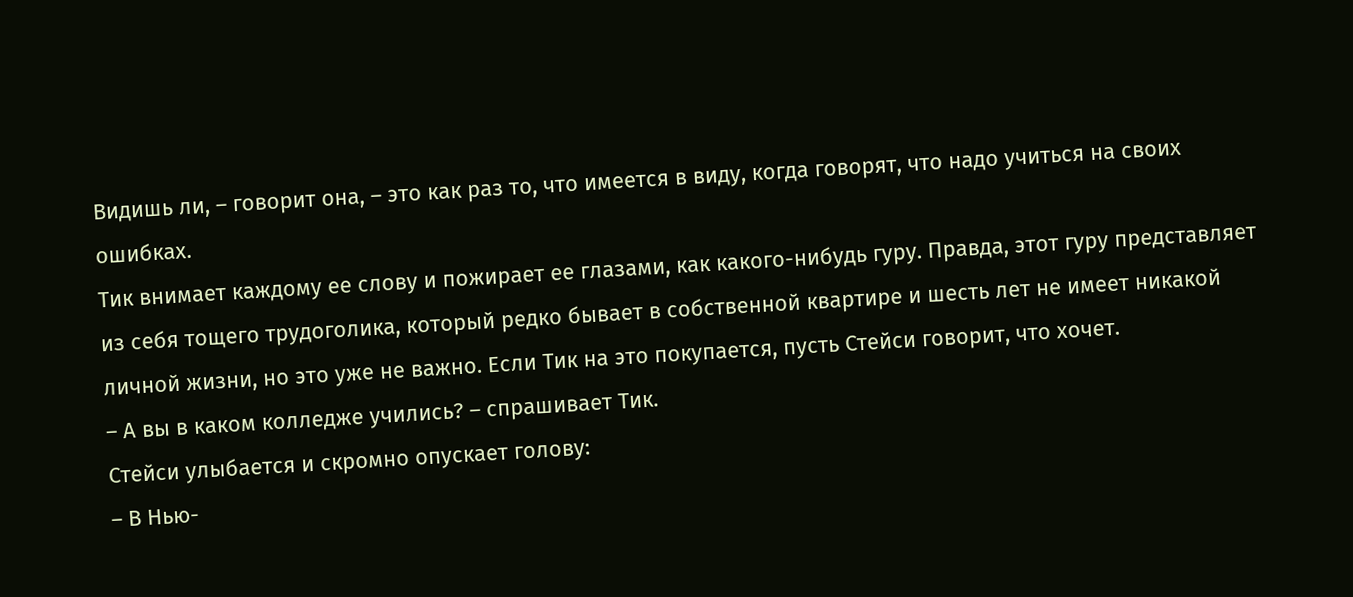Видишь ли, – говорит она, – это как раз то, что имеется в виду, когда говорят, что надо учиться на своих ошибках.
Тик внимает каждому ее слову и пожирает ее глазами, как какого-нибудь гуру. Правда, этот гуру представляет из себя тощего трудоголика, который редко бывает в собственной квартире и шесть лет не имеет никакой личной жизни, но это уже не важно. Если Тик на это покупается, пусть Стейси говорит, что хочет.
– А вы в каком колледже учились? – спрашивает Тик.
Стейси улыбается и скромно опускает голову:
– В Нью-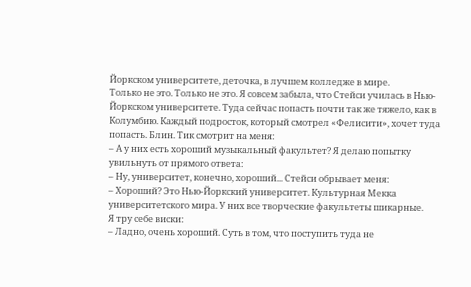Йоркском университете, деточка, в лучшем колледже в мире.
Только не это. Только не это. Я совсем забыла, что Стейси училась в Нью-Йоркском университете. Туда сейчас попасть почти так же тяжело, как в Колумбию. Каждый подросток, который смотрел «Фелисити», хочет туда попасть. Блин. Тик смотрит на меня:
– А у них есть хороший музыкальный факультет? Я делаю попытку увильнуть от прямого ответа:
– Ну, университет, конечно, хороший... Стейси обрывает меня:
– Хороший? Это Нью-Йоркский университет. Культурная Мекка университетского мира. У них все творческие факультеты шикарные.
Я тру себе виски:
– Ладно, очень хороший. Суть в том, что поступить туда не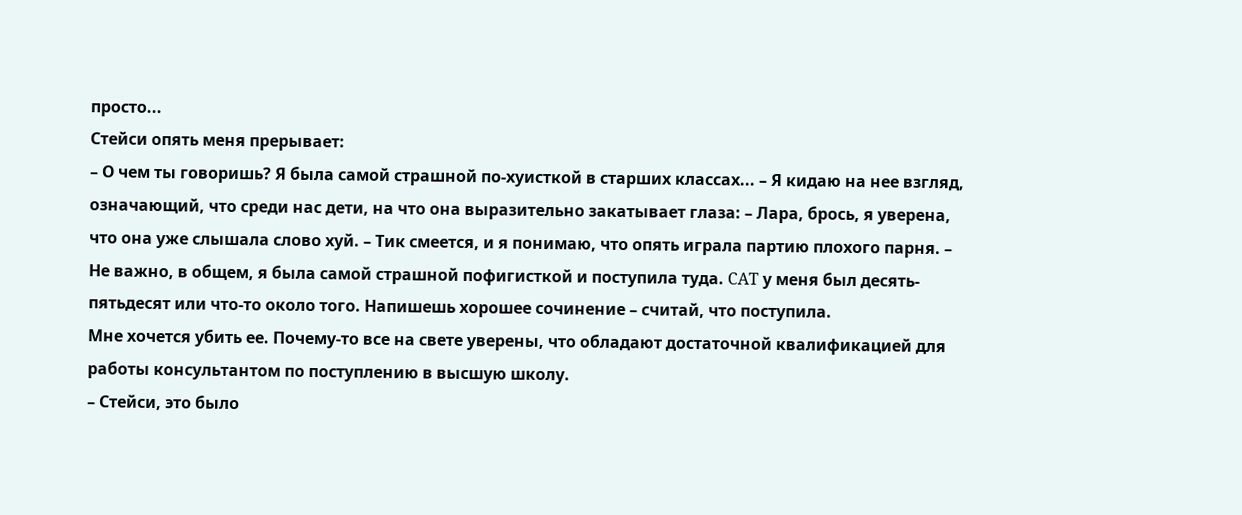просто...
Стейси опять меня прерывает:
– О чем ты говоришь? Я была самой страшной по-хуисткой в старших классах... – Я кидаю на нее взгляд, означающий, что среди нас дети, на что она выразительно закатывает глаза: – Лара, брось, я уверена, что она уже слышала слово хуй. – Тик смеется, и я понимаю, что опять играла партию плохого парня. – Не важно, в общем, я была самой страшной пофигисткой и поступила туда. CAT у меня был десять-пятьдесят или что-то около того. Напишешь хорошее сочинение – считай, что поступила.
Мне хочется убить ее. Почему-то все на свете уверены, что обладают достаточной квалификацией для работы консультантом по поступлению в высшую школу.
– Стейси, это было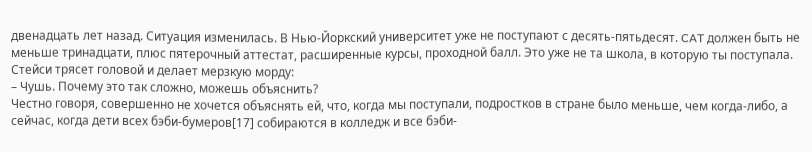двенадцать лет назад. Ситуация изменилась. В Нью-Йоркский университет уже не поступают с десять-пятьдесят. CAT должен быть не меньше тринадцати, плюс пятерочный аттестат, расширенные курсы, проходной балл. Это уже не та школа, в которую ты поступала.
Стейси трясет головой и делает мерзкую морду:
– Чушь. Почему это так сложно, можешь объяснить?
Честно говоря, совершенно не хочется объяснять ей, что, когда мы поступали, подростков в стране было меньше, чем когда-либо, а сейчас, когда дети всех бэби-бумеров[17] собираются в колледж и все бэби-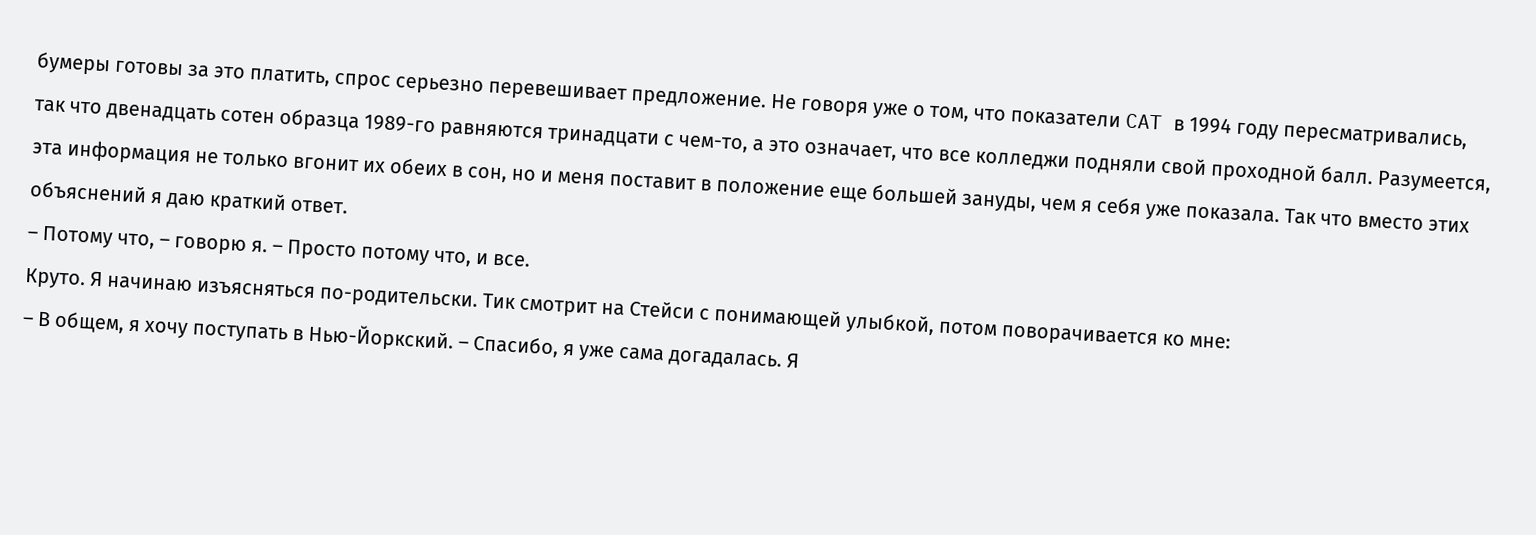бумеры готовы за это платить, спрос серьезно перевешивает предложение. Не говоря уже о том, что показатели CAT в 1994 году пересматривались, так что двенадцать сотен образца 1989-го равняются тринадцати с чем-то, а это означает, что все колледжи подняли свой проходной балл. Разумеется, эта информация не только вгонит их обеих в сон, но и меня поставит в положение еще большей зануды, чем я себя уже показала. Так что вместо этих объяснений я даю краткий ответ.
– Потому что, – говорю я. – Просто потому что, и все.
Круто. Я начинаю изъясняться по-родительски. Тик смотрит на Стейси с понимающей улыбкой, потом поворачивается ко мне:
– В общем, я хочу поступать в Нью-Йоркский. – Спасибо, я уже сама догадалась. Я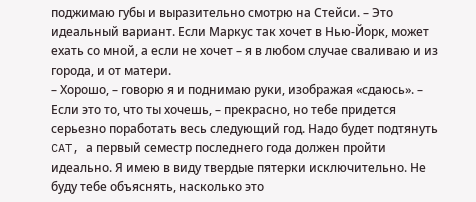поджимаю губы и выразительно смотрю на Стейси. – Это идеальный вариант. Если Маркус так хочет в Нью-Йорк, может ехать со мной, а если не хочет – я в любом случае сваливаю и из города, и от матери.
– Хорошо, – говорю я и поднимаю руки, изображая «сдаюсь». – Если это то, что ты хочешь, – прекрасно, но тебе придется серьезно поработать весь следующий год. Надо будет подтянуть CAT, а первый семестр последнего года должен пройти идеально. Я имею в виду твердые пятерки исключительно. Не буду тебе объяснять, насколько это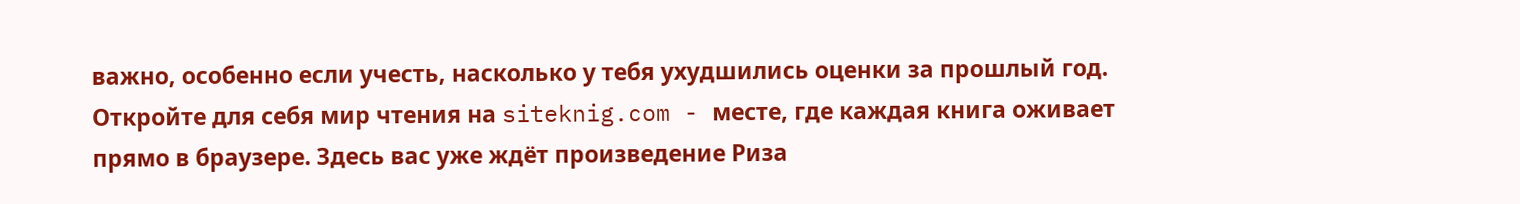важно, особенно если учесть, насколько у тебя ухудшились оценки за прошлый год.
Откройте для себя мир чтения на siteknig.com - месте, где каждая книга оживает прямо в браузере. Здесь вас уже ждёт произведение Риза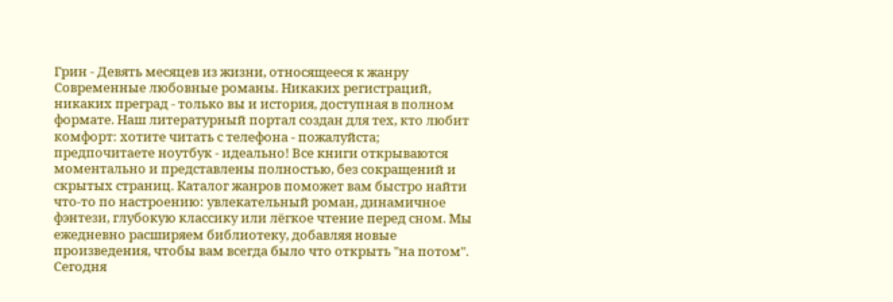Грин - Девять месяцев из жизни, относящееся к жанру Современные любовные романы. Никаких регистраций, никаких преград - только вы и история, доступная в полном формате. Наш литературный портал создан для тех, кто любит комфорт: хотите читать с телефона - пожалуйста; предпочитаете ноутбук - идеально! Все книги открываются моментально и представлены полностью, без сокращений и скрытых страниц. Каталог жанров поможет вам быстро найти что-то по настроению: увлекательный роман, динамичное фэнтези, глубокую классику или лёгкое чтение перед сном. Мы ежедневно расширяем библиотеку, добавляя новые произведения, чтобы вам всегда было что открыть "на потом". Сегодня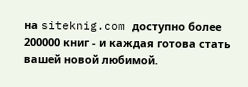на siteknig.com доступно более 200000 книг - и каждая готова стать вашей новой любимой.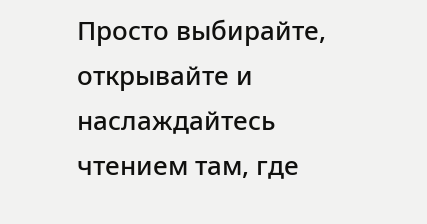Просто выбирайте, открывайте и наслаждайтесь чтением там, где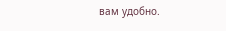вам удобно.